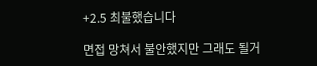+2.5 최불했습니다

면접 망쳐서 불안했지만 그래도 될거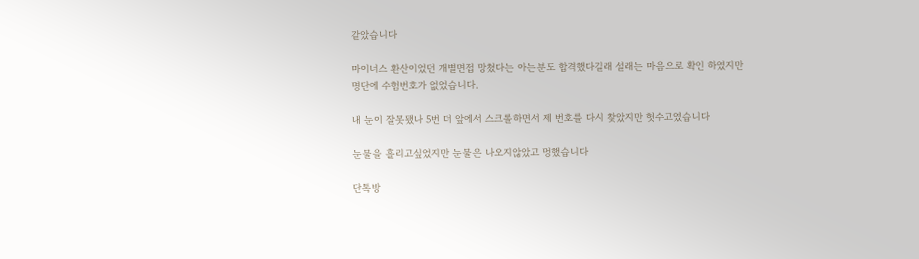같았습니다

마이너스 환산이었던 개별면접 망쳤다는 아는분도 합격했다길래 설래는 마음으로 확인 하였지만 명단에 수험번호가 없었습니다.

내 눈이 잘못됐나 5번 더 앞에서 스크롤하면서 제 번호를 다시 찾았지만 헛수고였습니다

눈물을 흘리고싶었지만 눈물은 나오지않았고 멍했습니다

단톡방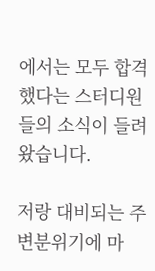에서는 모두 합격했다는 스터디원들의 소식이 들려왔습니다.

저랑 대비되는 주변분위기에 마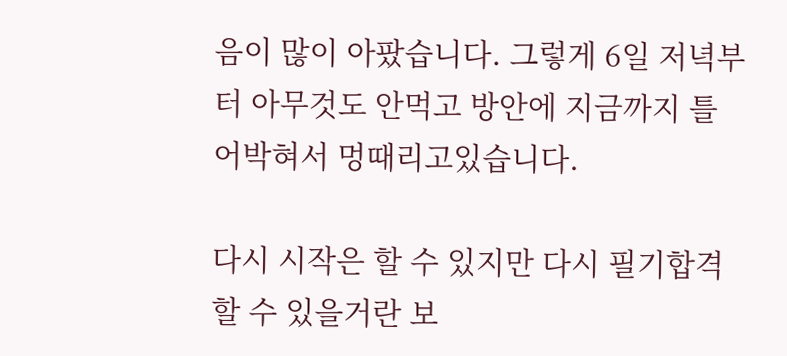음이 많이 아팠습니다. 그렇게 6일 저녁부터 아무것도 안먹고 방안에 지금까지 틀어박혀서 멍때리고있습니다.

다시 시작은 할 수 있지만 다시 필기합격 할 수 있을거란 보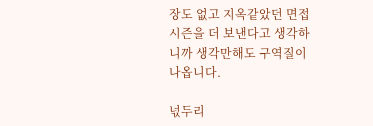장도 없고 지옥같았던 면접시즌을 더 보낸다고 생각하니까 생각만해도 구역질이 나옵니다.

넋두리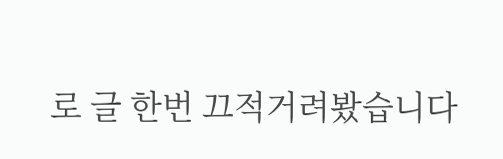로 글 한번 끄적거려봤습니다